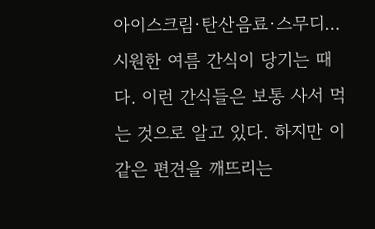아이스크림·탄산음료·스무디…시원한 여름 간식이 당기는 때다. 이런 간식들은 보통 사서 먹는 것으로 알고 있다. 하지만 이 같은 편견을 깨뜨리는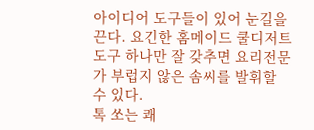아이디어 도구들이 있어 눈길을 끈다. 요긴한 홈메이드 쿨디저트 도구 하나만 잘 갖추면 요리전문가 부럽지 않은 솜씨를 발휘할 수 있다.
톡 쏘는 쾌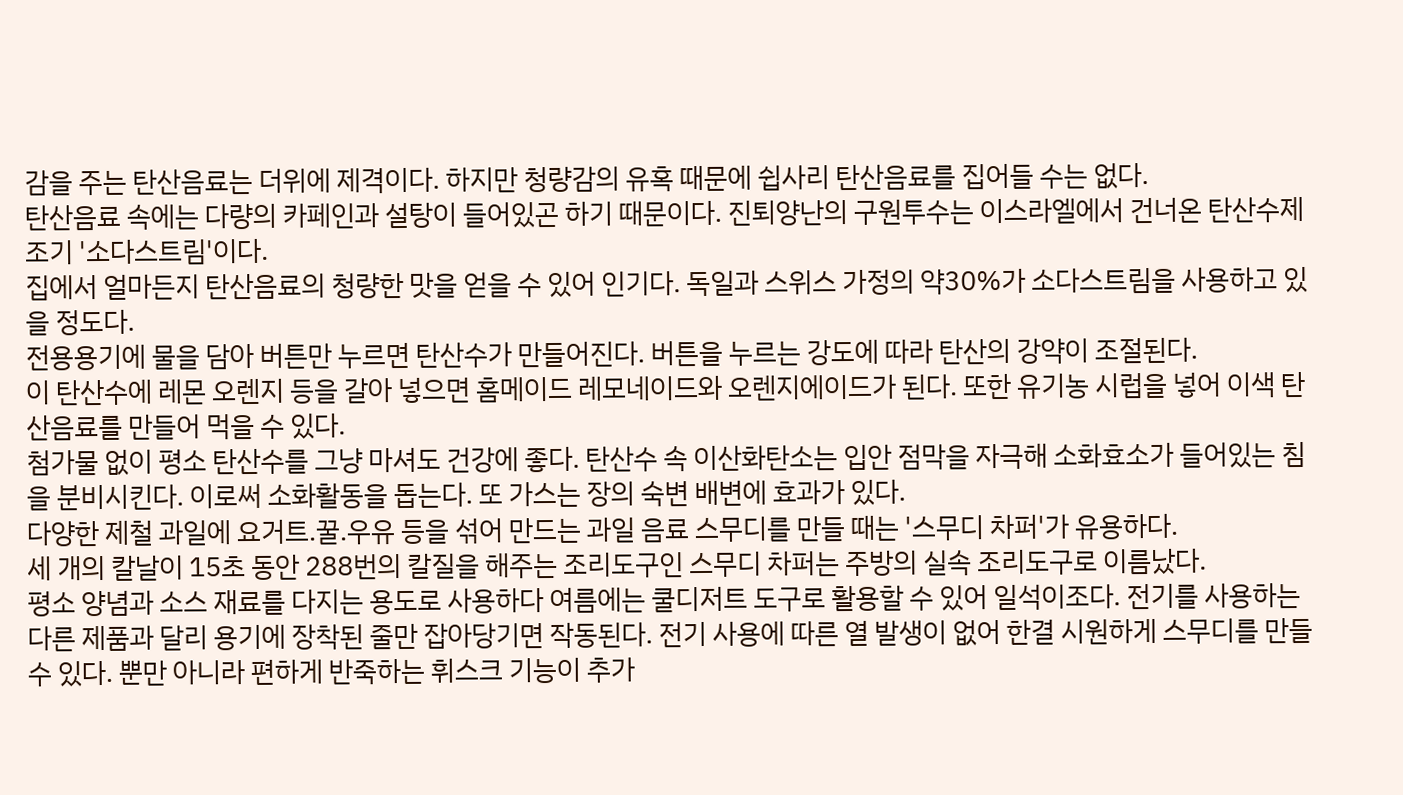감을 주는 탄산음료는 더위에 제격이다. 하지만 청량감의 유혹 때문에 쉽사리 탄산음료를 집어들 수는 없다.
탄산음료 속에는 다량의 카페인과 설탕이 들어있곤 하기 때문이다. 진퇴양난의 구원투수는 이스라엘에서 건너온 탄산수제조기 '소다스트림'이다.
집에서 얼마든지 탄산음료의 청량한 맛을 얻을 수 있어 인기다. 독일과 스위스 가정의 약30%가 소다스트림을 사용하고 있을 정도다.
전용용기에 물을 담아 버튼만 누르면 탄산수가 만들어진다. 버튼을 누르는 강도에 따라 탄산의 강약이 조절된다.
이 탄산수에 레몬 오렌지 등을 갈아 넣으면 홈메이드 레모네이드와 오렌지에이드가 된다. 또한 유기농 시럽을 넣어 이색 탄산음료를 만들어 먹을 수 있다.
첨가물 없이 평소 탄산수를 그냥 마셔도 건강에 좋다. 탄산수 속 이산화탄소는 입안 점막을 자극해 소화효소가 들어있는 침을 분비시킨다. 이로써 소화활동을 돕는다. 또 가스는 장의 숙변 배변에 효과가 있다.
다양한 제철 과일에 요거트.꿀.우유 등을 섞어 만드는 과일 음료 스무디를 만들 때는 '스무디 차퍼'가 유용하다.
세 개의 칼날이 15초 동안 288번의 칼질을 해주는 조리도구인 스무디 차퍼는 주방의 실속 조리도구로 이름났다.
평소 양념과 소스 재료를 다지는 용도로 사용하다 여름에는 쿨디저트 도구로 활용할 수 있어 일석이조다. 전기를 사용하는 다른 제품과 달리 용기에 장착된 줄만 잡아당기면 작동된다. 전기 사용에 따른 열 발생이 없어 한결 시원하게 스무디를 만들 수 있다. 뿐만 아니라 편하게 반죽하는 휘스크 기능이 추가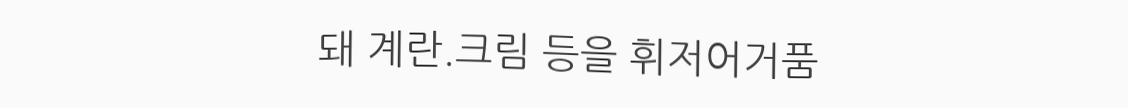돼 계란.크림 등을 휘저어거품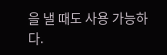을 낼 때도 사용 가능하다.